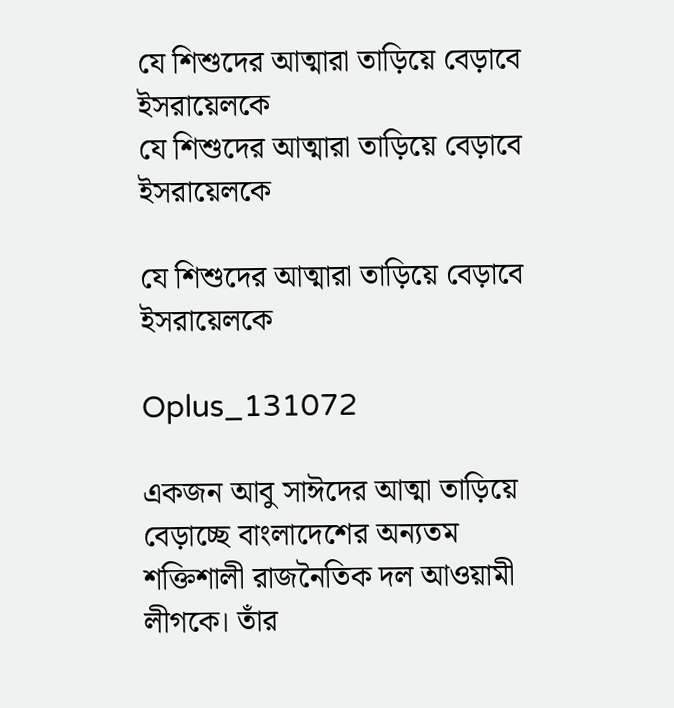যে শিশুদের আত্মারা তাড়িয়ে বেড়াবে ইসরায়েলকে
যে শিশুদের আত্মারা তাড়িয়ে বেড়াবে ইসরায়েলকে

যে শিশুদের আত্মারা তাড়িয়ে বেড়াবে ইসরায়েলকে

Oplus_131072

একজন আবু সাঈদের আত্মা তাড়িয়ে বেড়াচ্ছে বাংলাদেশের অন্যতম শক্তিশালী রাজনৈতিক দল আওয়ামী লীগকে। তাঁর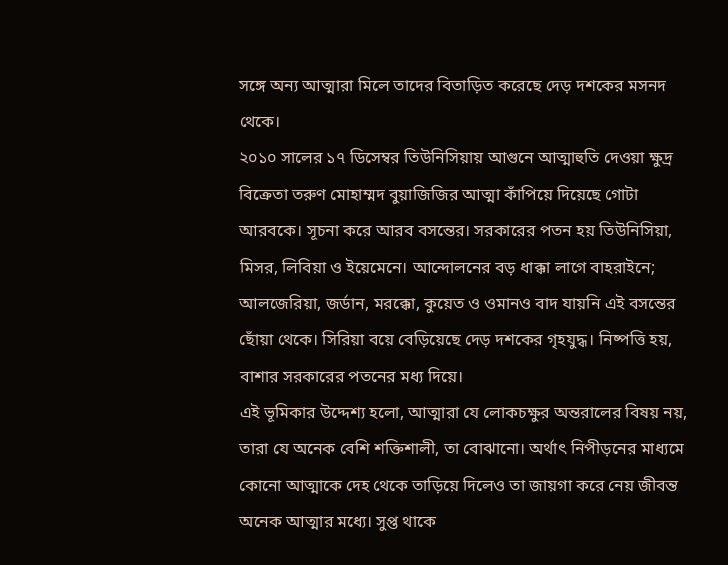সঙ্গে অন্য আত্মারা মিলে তাদের বিতাড়িত করেছে দেড় দশকের মসনদ থেকে।
২০১০ সালের ১৭ ডিসেম্বর তিউনিসিয়ায় আগুনে আত্মাহুতি দেওয়া ক্ষুদ্র বিক্রেতা তরুণ মোহাম্মদ বুয়াজিজির আত্মা কাঁপিয়ে দিয়েছে গোটা আরবকে। সূচনা করে আরব বসন্তের। সরকারের পতন হয় তিউনিসিয়া, মিসর, লিবিয়া ও ইয়েমেনে। আন্দোলনের বড় ধাক্কা লাগে বাহরাইনে; আলজেরিয়া, জর্ডান, মরক্কো, কুয়েত ও ওমানও বাদ যায়নি এই বসন্তের ছোঁয়া থেকে। সিরিয়া বয়ে বেড়িয়েছে দেড় দশকের গৃহযুদ্ধ। নিষ্পত্তি হয়, বাশার সরকারের পতনের মধ্য দিয়ে।
এই ভূমিকার উদ্দেশ্য হলো, আত্মারা যে লোকচক্ষুর অন্তরালের বিষয় নয়, তারা যে অনেক বেশি শক্তিশালী, তা বোঝানো। অর্থাৎ নিপীড়নের মাধ্যমে কোনো আত্মাকে দেহ থেকে তাড়িয়ে দিলেও তা জায়গা করে নেয় জীবন্ত অনেক আত্মার মধ্যে। সুপ্ত থাকে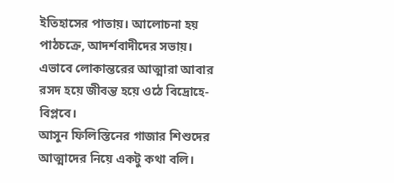ইতিহাসের পাতায়। আলোচনা হয় পাঠচক্রে, আদর্শবাদীদের সভায়। এভাবে লোকান্তরের আত্মারা আবার রসদ হয়ে জীবন্ত হয়ে ওঠে বিদ্রোহে-বিপ্লবে।
আসুন ফিলিস্তিনের গাজার শিশুদের আত্মাদের নিয়ে একটু কথা বলি।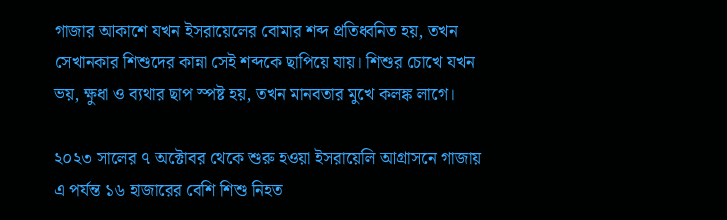গাজার আকাশে যখন ইসরায়েলের বোমার শব্দ প্রতিধ্বনিত হয়, তখন সেখানকার শিশুদের কান্না সেই শব্দকে ছাপিয়ে যায়। শিশুর চোখে যখন ভয়, ক্ষুধা ও ব্যথার ছাপ স্পষ্ট হয়, তখন মানবতার মুখে কলঙ্ক লাগে।

২০২৩ সালের ৭ অক্টোবর থেকে শুরু হওয়া ইসরায়েলি আগ্রাসনে গাজায় এ পর্যন্ত ১৬ হাজারের বেশি শিশু নিহত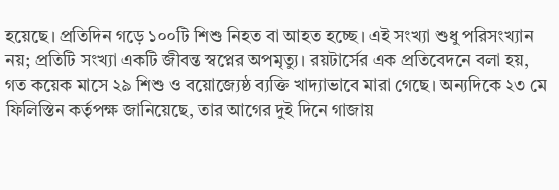হয়েছে। প্রতিদিন গড়ে ১০০টি শিশু নিহত বা আহত হচ্ছে। এই সংখ্যা শুধু পরিসংখ্যান নয়; প্রতিটি সংখ্যা একটি জীবন্ত স্বপ্নের অপমৃত্যু। রয়টার্সের এক প্রতিবেদনে বলা হয়, গত কয়েক মাসে ২৯ শিশু ও বয়োজ্যেষ্ঠ ব্যক্তি খাদ্যাভাবে মারা গেছে। অন্যদিকে ২৩ মে ফিলিস্তিন কর্তৃপক্ষ জানিয়েছে, তার আগের দুই দিনে গাজায়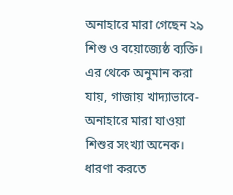অনাহারে মারা গেছেন ২৯ শিশু ও বয়োজ্যেষ্ঠ ব্যক্তি। এর থেকে অনুমান করা যায়, গাজায় খাদ্যাভাবে-অনাহারে মারা যাওয়া শিশুর সংখ্যা অনেক। ধারণা করতে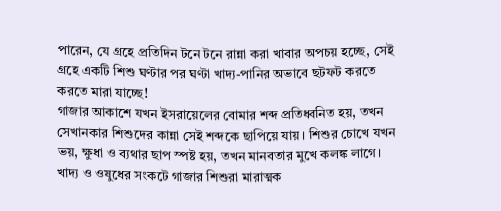পারেন, যে গ্রহে প্রতিদিন টনে টনে রান্না করা খাবার অপচয় হচ্ছে, সেই গ্রহে একটি শিশু ঘণ্টার পর ঘণ্টা খাদ্য-পানির অভাবে ছটফট করতে করতে মারা যাচ্ছে!
গাজার আকাশে যখন ইসরায়েলের বোমার শব্দ প্রতিধ্বনিত হয়, তখন সেখানকার শিশুদের কান্না সেই শব্দকে ছাপিয়ে যায়। শিশুর চোখে যখন ভয়, ক্ষুধা ও ব্যথার ছাপ স্পষ্ট হয়, তখন মানবতার মুখে কলঙ্ক লাগে।
খাদ্য ও ওষুধের সংকটে গাজার শিশুরা মারাত্মক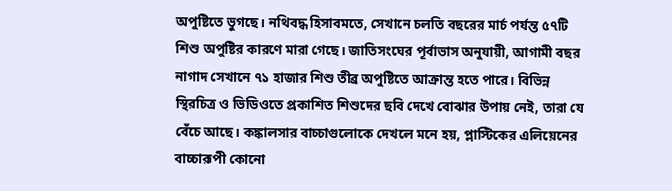অপুষ্টিতে ভুগছে। নথিবদ্ধ হিসাবমতে, সেখানে চলতি বছরের মার্চ পর্যন্ত ৫৭টি শিশু অপুষ্টির কারণে মারা গেছে। জাতিসংঘের পূর্বাভাস অনুযায়ী, আগামী বছর নাগাদ সেখানে ৭১ হাজার শিশু তীব্র অপুষ্টিতে আক্রান্ত হতে পারে। বিভিন্ন স্থিরচিত্র ও ভিডিওতে প্রকাশিত শিশুদের ছবি দেখে বোঝার উপায় নেই, তারা যে বেঁচে আছে। কঙ্কালসার বাচ্চাগুলোকে দেখলে মনে হয়, প্লাস্টিকের এলিয়েনের বাচ্চারূপী কোনো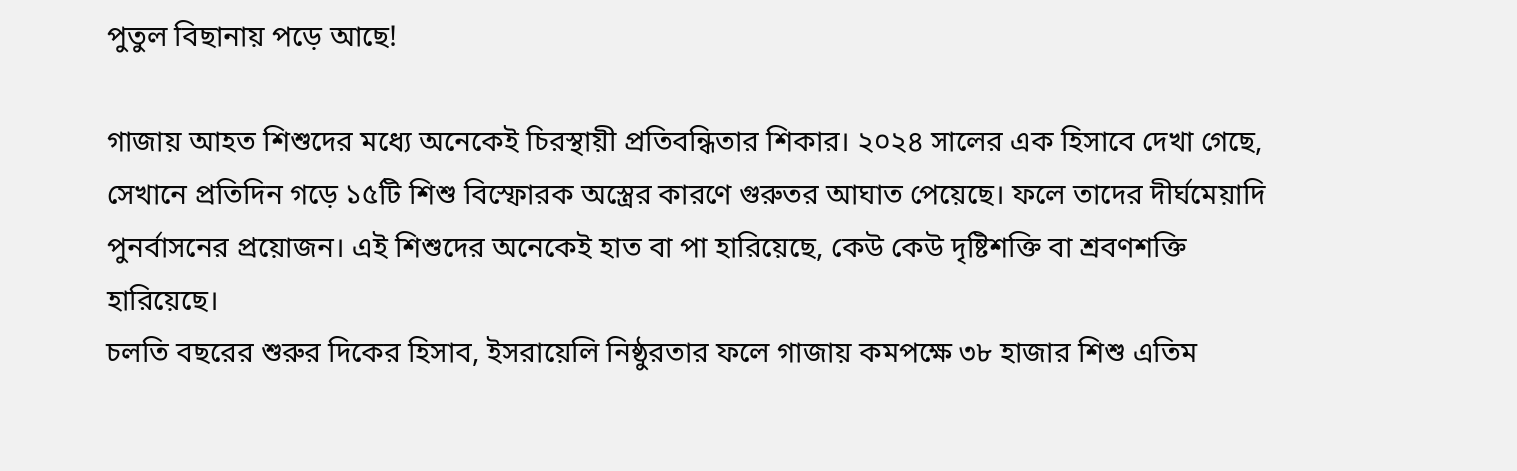পুতুল বিছানায় পড়ে আছে!

গাজায় আহত শিশুদের মধ্যে অনেকেই চিরস্থায়ী প্রতিবন্ধিতার শিকার। ২০২৪ সালের এক হিসাবে দেখা গেছে, সেখানে প্রতিদিন গড়ে ১৫টি শিশু বিস্ফোরক অস্ত্রের কারণে গুরুতর আঘাত পেয়েছে। ফলে তাদের দীর্ঘমেয়াদি পুনর্বাসনের প্রয়োজন। এই শিশুদের অনেকেই হাত বা পা হারিয়েছে, কেউ কেউ দৃষ্টিশক্তি বা শ্রবণশক্তি হারিয়েছে।
চলতি বছরের শুরুর দিকের হিসাব, ইসরায়েলি নিষ্ঠুরতার ফলে গাজায় কমপক্ষে ৩৮ হাজার শিশু এতিম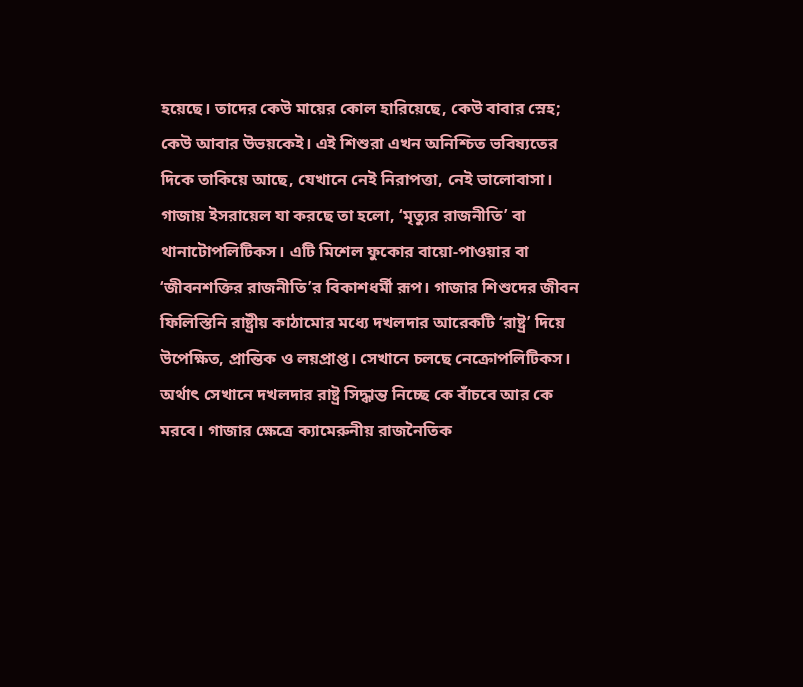হয়েছে। তাদের কেউ মায়ের কোল হারিয়েছে, কেউ বাবার স্নেহ; কেউ আবার উভয়কেই। এই শিশুরা এখন অনিশ্চিত ভবিষ্যতের দিকে তাকিয়ে আছে, যেখানে নেই নিরাপত্তা, নেই ভালোবাসা। গাজায় ইসরায়েল যা করছে তা হলো, ‘মৃত্যুর রাজনীতি’ বা থানাটোপলিটিকস। এটি মিশেল ফুকোর বায়ো-পাওয়ার বা ‘জীবনশক্তির রাজনীতি’র বিকাশধর্মী রূপ। গাজার শিশুদের জীবন ফিলিস্তিনি রাষ্ট্রীয় কাঠামোর মধ্যে দখলদার আরেকটি ‘রাষ্ট্র’ দিয়ে উপেক্ষিত, প্রান্তিক ও লয়প্রাপ্ত। সেখানে চলছে নেক্রোপলিটিকস। অর্থাৎ সেখানে দখলদার রাষ্ট্র সিদ্ধান্ত নিচ্ছে কে বাঁচবে আর কে মরবে। গাজার ক্ষেত্রে ক্যামেরুনীয় রাজনৈতিক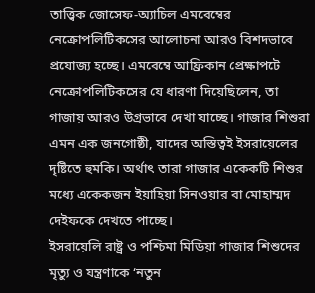তাত্ত্বিক জোসেফ-অ্যাচিল এমবেম্বের নেক্রোপলিটিকসের আলোচনা আরও বিশদভাবে প্রযোজ্য হচ্ছে। এমবেম্বে আফ্রিকান প্রেক্ষাপটে নেক্রোপলিটিকসের যে ধারণা দিয়েছিলেন, তা গাজায় আরও উগ্রভাবে দেখা যাচ্ছে। গাজার শিশুরা এমন এক জনগোষ্ঠী, যাদের অস্তিত্বই ইসরায়েলের দৃষ্টিতে হুমকি। অর্থাৎ তারা গাজার একেকটি শিশুর মধ্যে একেকজন ইয়াহিয়া সিনওয়ার বা মোহাম্মদ দেইফকে দেখতে পাচ্ছে।
ইসরায়েলি রাষ্ট্র ও পশ্চিমা মিডিয়া গাজার শিশুদের মৃত্যু ও যন্ত্রণাকে ‘নতুন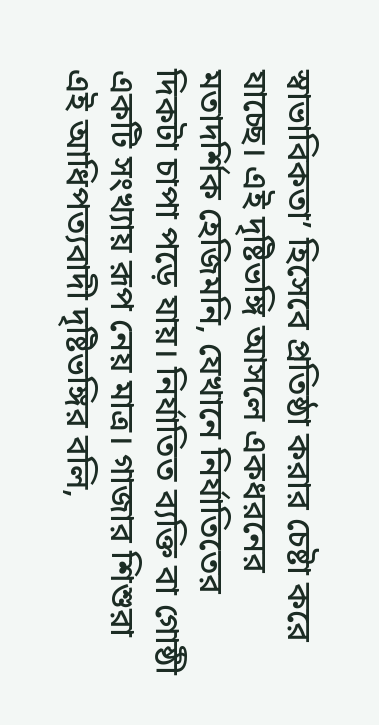স্বাভাবিকতা’ হিসেবে প্রতিষ্ঠা করার চেষ্টা করে যাচ্ছে। এই দৃষ্টিভঙ্গি আসলে একধরনের মতাদর্শিক হেজিমনি, যেখানে নির্যাতিতের দিকটা চাপা পড়ে যায়। নির্যাতিত ব্যক্তি বা গোষ্ঠী একটি সংখ্যায় রূপ নেয় মাত্র। গাজার শিশুরা এই আধিপত্যবাদী দৃষ্টিভঙ্গির বলি,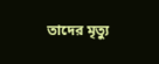তাদের মৃত্যু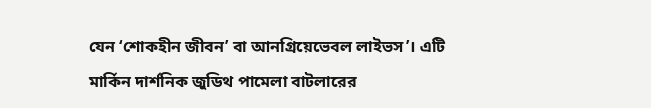যেন ‘শোকহীন জীবন’ বা আনগ্রিয়েভেবল লাইভস’। এটি মার্কিন দার্শনিক জুডিথ পামেলা বাটলারের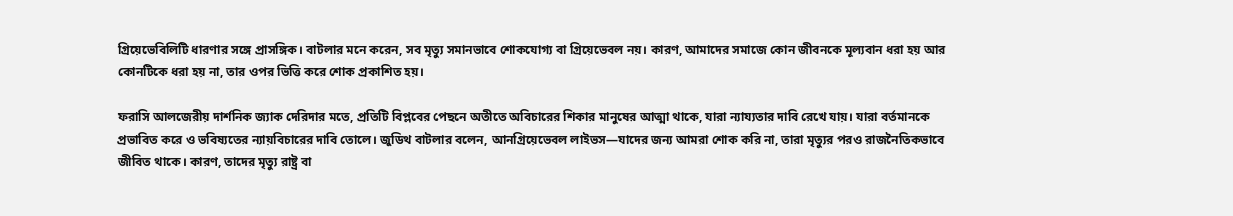গ্রিয়েভেবিলিটি ধারণার সঙ্গে প্রাসঙ্গিক। বাটলার মনে করেন, সব মৃত্যু সমানভাবে শোকযোগ্য বা গ্রিয়েভেবল নয়। কারণ, আমাদের সমাজে কোন জীবনকে মূল্যবান ধরা হয় আর কোনটিকে ধরা হয় না, তার ওপর ভিত্তি করে শোক প্রকাশিত হয়।

ফরাসি আলজেরীয় দার্শনিক জ্যাক দেরিদার মতে, প্রতিটি বিপ্লবের পেছনে অতীতে অবিচারের শিকার মানুষের আত্মা থাকে, যারা ন্যায্যতার দাবি রেখে যায়। যারা বর্তমানকে প্রভাবিত করে ও ভবিষ্যতের ন্যায়বিচারের দাবি তোলে। জুডিথ বাটলার বলেন, আনগ্রিয়েভেবল লাইভস—যাদের জন্য আমরা শোক করি না, তারা মৃত্যুর পরও রাজনৈতিকভাবে জীবিত থাকে। কারণ, তাদের মৃত্যু রাষ্ট্র বা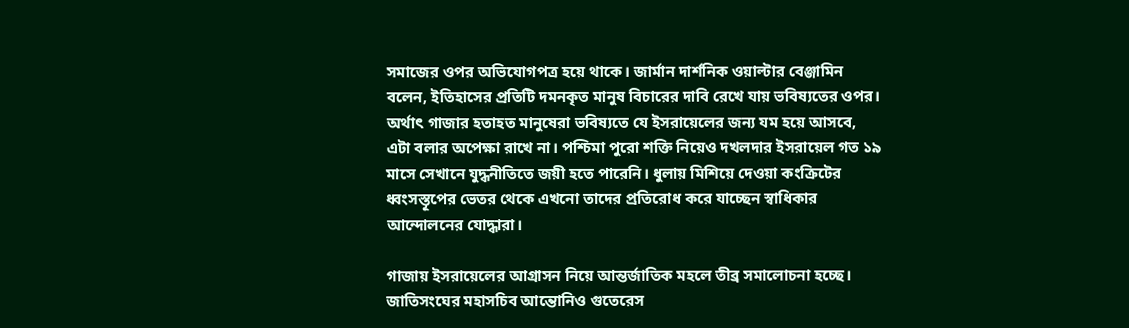সমাজের ওপর অভিযোগপত্র হয়ে থাকে। জার্মান দার্শনিক ওয়াল্টার বেঞ্জামিন বলেন, ইতিহাসের প্রতিটি দমনকৃত মানুষ বিচারের দাবি রেখে যায় ভবিষ্যতের ওপর। অর্থাৎ গাজার হতাহত মানুষেরা ভবিষ্যতে যে ইসরায়েলের জন্য যম হয়ে আসবে, এটা বলার অপেক্ষা রাখে না। পশ্চিমা পুরো শক্তি নিয়েও দখলদার ইসরায়েল গত ১৯ মাসে সেখানে যুদ্ধনীতিতে জয়ী হতে পারেনি। ধুলায় মিশিয়ে দেওয়া কংক্রিটের ধ্বংসস্তূপের ভেতর থেকে এখনো তাদের প্রতিরোধ করে যাচ্ছেন স্বাধিকার আন্দোলনের যোদ্ধারা।

গাজায় ইসরায়েলের আগ্রাসন নিয়ে আন্তর্জাতিক মহলে তীব্র সমালোচনা হচ্ছে। জাতিসংঘের মহাসচিব আন্তোনিও গুতেরেস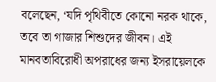বলেছেন, ‘যদি পৃথিবীতে কোনো নরক থাকে, তবে তা গাজার শিশুদের জীবন। এই মানবতাবিরোধী অপরাধের জন্য ইসরায়েলকে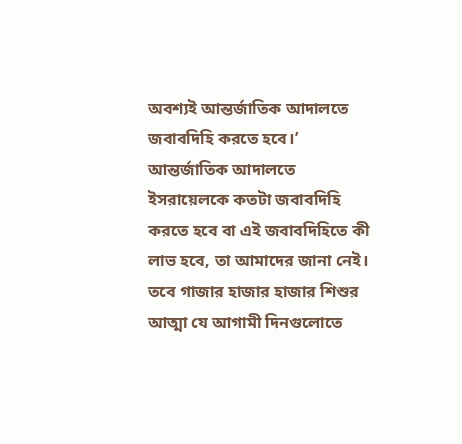অবশ্যই আন্তর্জাতিক আদালতে জবাবদিহি করতে হবে।’ আন্তর্জাতিক আদালতে ইসরায়েলকে কতটা জবাবদিহি করতে হবে বা এই জবাবদিহিতে কী লাভ হবে, তা আমাদের জানা নেই। তবে গাজার হাজার হাজার শিশুর আত্মা যে আগামী দিনগুলোতে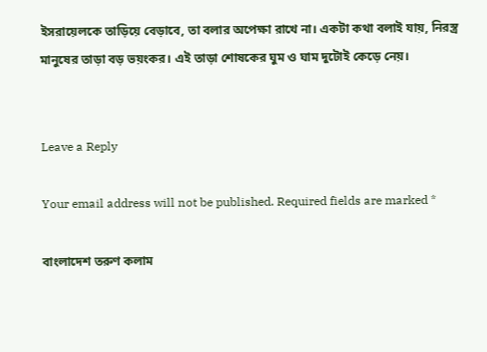ইসরায়েলকে তাড়িয়ে বেড়াবে, তা বলার অপেক্ষা রাখে না। একটা কথা বলাই যায়, নিরস্ত্র মানুষের তাড়া বড় ভয়ংকর। এই তাড়া শোষকের ঘুম ও ঘাম দুটোই কেড়ে নেয়।


Leave a Reply

Your email address will not be published. Required fields are marked *

বাংলাদেশ তরুণ কলাম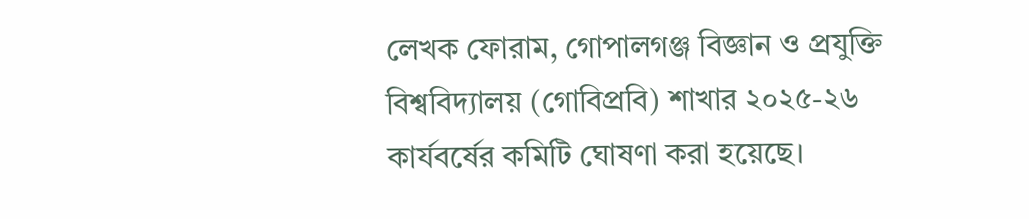লেখক ফোরাম, গোপালগঞ্জ বিজ্ঞান ও প্রযুক্তি বিশ্ববিদ্যালয় (গোবিপ্রবি) শাখার ২০২৫-২৬ কার্যবর্ষের কমিটি ঘোষণা করা হয়েছে।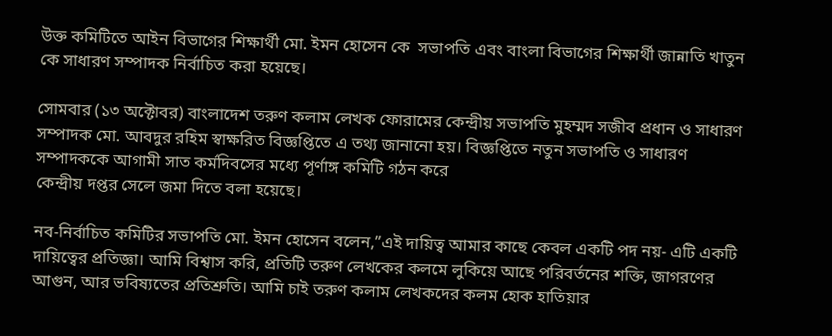উক্ত কমিটিতে আইন বিভাগের শিক্ষার্থী মো. ইমন হোসেন কে  সভাপতি এবং বাংলা বিভাগের শিক্ষার্থী জান্নাতি খাতুন কে সাধারণ সম্পাদক নির্বাচিত করা হয়েছে।

সোমবার (১৩ অক্টোবর) বাংলাদেশ তরুণ কলাম লেখক ফোরামের কেন্দ্রীয় সভাপতি মুহম্মদ সজীব প্রধান ও সাধারণ সম্পাদক মো. আবদুর রহিম স্বাক্ষরিত বিজ্ঞপ্তিতে এ তথ্য জানানো হয়। বিজ্ঞপ্তিতে নতুন সভাপতি ও সাধারণ সম্পাদককে আগামী সাত কর্মদিবসের মধ্যে পূর্ণাঙ্গ কমিটি গঠন করে
কেন্দ্রীয় দপ্তর সেলে জমা দিতে বলা হয়েছে।

নব-নির্বাচিত কমিটির সভাপতি মো. ইমন হোসেন বলেন,”এই দায়িত্ব আমার কাছে কেবল একটি পদ নয়- এটি একটি দায়িত্বের প্রতিজ্ঞা। আমি বিশ্বাস করি, প্রতিটি তরুণ লেখকের কলমে লুকিয়ে আছে পরিবর্তনের শক্তি, জাগরণের আগুন, আর ভবিষ্যতের প্রতিশ্রুতি। আমি চাই তরুণ কলাম লেখকদের কলম হোক হাতিয়ার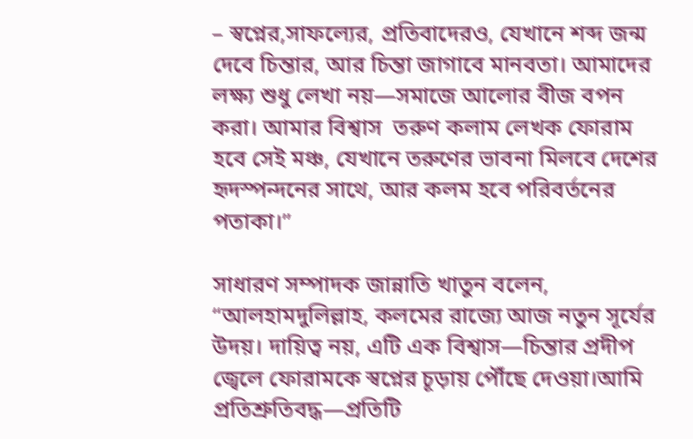– স্বপ্নের,সাফল্যের, প্রতিবাদেরও, যেখানে শব্দ জন্ম দেবে চিন্তার, আর চিন্তা জাগাবে মানবতা। আমাদের লক্ষ্য শুধু লেখা নয়—সমাজে আলোর বীজ বপন করা। আমার বিশ্বাস  তরুণ কলাম লেখক ফোরাম হবে সেই মঞ্চ, যেখানে তরুণের ভাবনা মিলবে দেশের হৃদস্পন্দনের সাথে, আর কলম হবে পরিবর্তনের পতাকা।”

সাধারণ সম্পাদক জান্নাতি খাতুন বলেন, “আলহামদুলিল্লাহ, কলমের রাজ্যে আজ নতুন সূর্যের উদয়। দায়িত্ব নয়, এটি এক বিশ্বাস—চিন্তার প্রদীপ জ্বেলে ফোরামকে স্বপ্নের চূড়ায় পৌঁছে দেওয়া।আমি প্রতিশ্রুতিবদ্ধ—প্রতিটি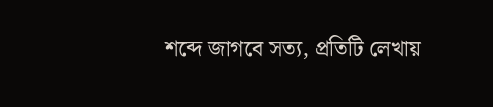শব্দে জাগবে সত্য, প্রতিটি লেখায়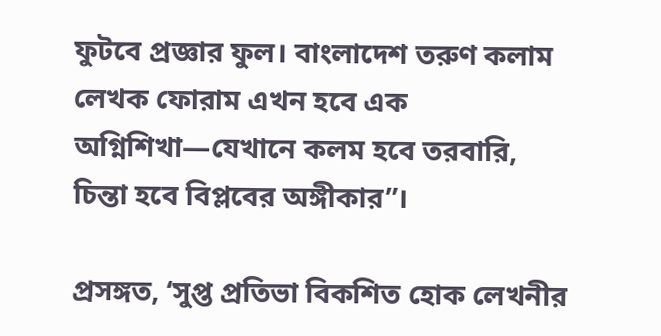ফুটবে প্রজ্ঞার ফুল। বাংলাদেশ তরুণ কলাম লেখক ফোরাম এখন হবে এক অগ্নিশিখা—যেখানে কলম হবে তরবারি, চিন্তা হবে বিপ্লবের অঙ্গীকার”।

প্রসঙ্গত, ‘সুপ্ত প্রতিভা বিকশিত হোক লেখনীর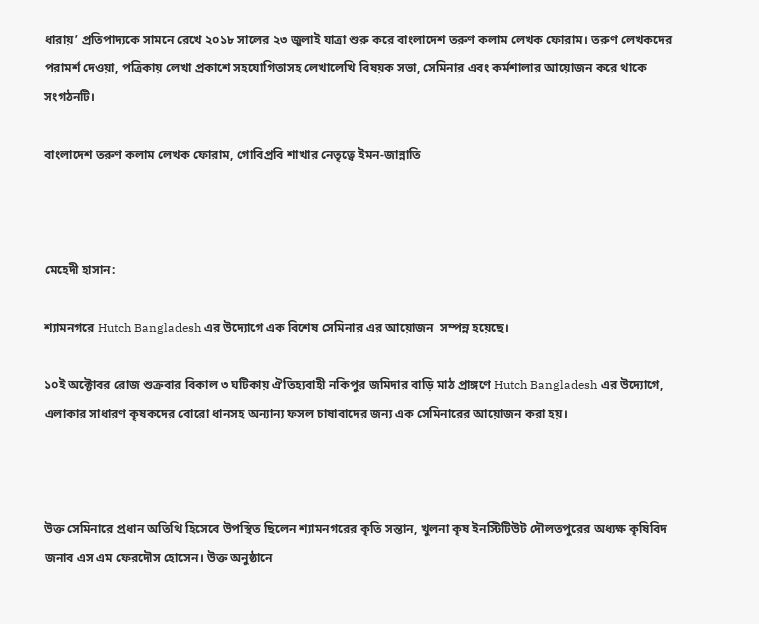ধারায়’ প্রতিপাদ্যকে সামনে রেখে ২০১৮ সালের ২৩ জুলাই যাত্রা শুরু করে বাংলাদেশ তরুণ কলাম লেখক ফোরাম। তরুণ লেখকদের পরামর্শ দেওয়া, পত্রিকায় লেখা প্রকাশে সহযোগিতাসহ লেখালেখি বিষয়ক সভা, সেমিনার এবং কর্মশালার আয়োজন করে থাকে সংগঠনটি।

বাংলাদেশ তরুণ কলাম লেখক ফোরাম, গোবিপ্রবি শাখার নেতৃত্বে ইমন-জান্নাতি



মেহেদী হাসান:

শ্যামনগরে Hutch Bangladesh এর উদ্যোগে এক বিশেষ সেমিনার এর আয়োজন  সম্পন্ন হয়েছে।

১০ই অক্টোবর রোজ শুক্রবার বিকাল ৩ ঘটিকায় ঐতিহ্যবাহী নকিপুর জমিদার বাড়ি মাঠ প্রাঙ্গণে Hutch Bangladesh এর উদ্যোগে, এলাকার সাধারণ কৃষকদের বোরো ধানসহ অন্যান্য ফসল চাষাবাদের জন্য এক সেমিনারের আয়োজন করা হয়।



উক্ত সেমিনারে প্রধান অতিথি হিসেবে উপস্থিত ছিলেন শ্যামনগরের কৃতি সন্তান, খুলনা কৃষ ইনস্টিটিউট দৌলতপুরের অধ্যক্ষ কৃষিবিদ জনাব এস এম ফেরদৌস হোসেন। উক্ত অনুষ্ঠানে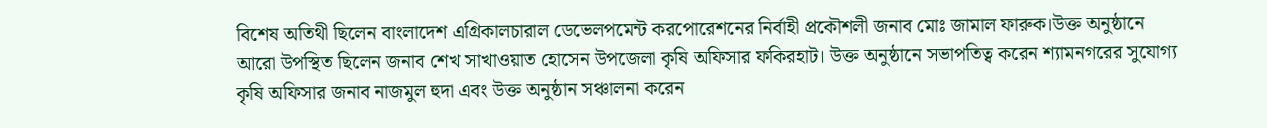বিশেষ অতিথী ছিলেন বাংলাদেশ এগ্রিকালচারাল ডেভেলপমেন্ট করপোরেশনের নির্বাহী প্রকৌশলী জনাব মোঃ জামাল ফারুক।উক্ত অনুষ্ঠানে আরো উপস্থিত ছিলেন জনাব শেখ সাখাওয়াত হোসেন উপজেলা কৃষি অফিসার ফকিরহাট। উক্ত অনুষ্ঠানে সভাপতিত্ব করেন শ্যামনগরের সুযোগ্য কৃষি অফিসার জনাব নাজমুল হুদা এবং উক্ত অনুষ্ঠান সঞ্চালনা করেন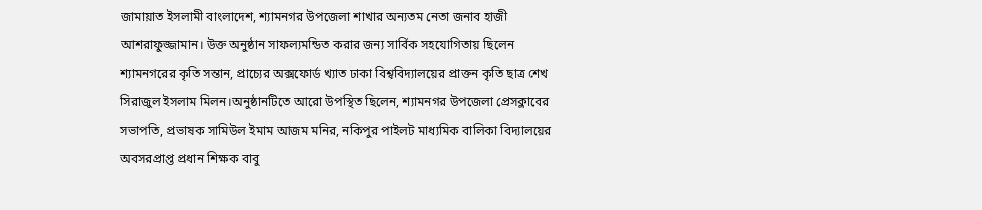জামায়াত ইসলামী বাংলাদেশ, শ্যামনগর উপজেলা শাখার অন্যতম নেতা জনাব হাজী আশরাফুজ্জামান। উক্ত অনুষ্ঠান সাফল্যমন্ডিত করার জন্য সার্বিক সহযোগিতায় ছিলেন শ্যামনগরের কৃতি সন্তান, প্রাচ্যের অক্সফোর্ড খ্যাত ঢাকা বিশ্ববিদ্যালয়ের প্রাক্তন কৃতি ছাত্র শেখ সিরাজুল ইসলাম মিলন।অনুষ্ঠানটিতে আরো উপস্থিত ছিলেন, শ্যামনগর উপজেলা প্রেসক্লাবের সভাপতি, প্রভাষক সামিউল ইমাম আজম মনির, নকিপুর পাইলট মাধ্যমিক বালিকা বিদ্যালয়ের অবসরপ্রাপ্ত প্রধান শিক্ষক বাবু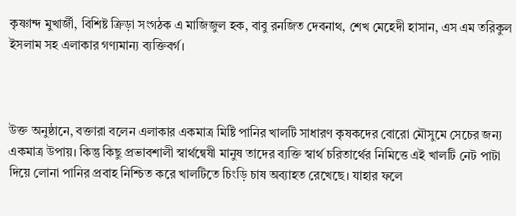কৃষ্ণান্দ মুখার্জী, বিশিষ্ট ক্রিড়া সংগঠক এ মাজিজুল হক, বাবু রনজিত দেবনাথ, শেখ মেহেদী হাসান, এস এম তরিকুল ইসলাম সহ এলাকার গণ্যমান্য ব্যক্তিবর্গ।



উক্ত অনুষ্ঠানে, বক্তারা বলেন এলাকার একমাত্র মিষ্টি পানির খালটি সাধারণ কৃষকদের বোরো মৌসুমে সেচের জন্য একমাত্র উপায়। কিন্তু কিছু প্রভাবশালী স্বার্থন্বেষী মানুষ তাদের ব্যক্তি স্বার্থ চরিতার্থের নিমিত্তে এই খালটি নেট পাটা দিয়ে লোনা পানির প্রবাহ নিশ্চিত করে খালটিতে চিংড়ি চাষ অব্যাহত রেখেছে। যাহার ফলে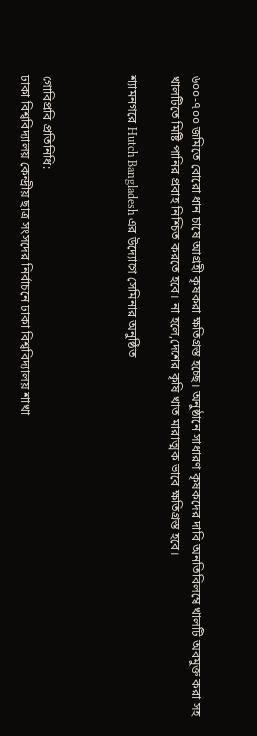৬০০-৭০০ জমিতে বোরো ধান চাষে আগ্রহী কৃষকরা ক্ষতিগ্রস্ত হচ্ছে। অনুষ্ঠানে সাধারণ কৃষকদের দাবি অনতিবিলম্বে খালটি অবমুক্ত করা সহ খালটিতে মিষ্টি পানির প্রবাহ নিশ্চিত করতে হবে। না হলে,দেশের কৃষি খাত মারাত্মক ভাবে ক্ষতিগ্রস্ত হবে।

শ্যামনগরে Hutch Bangladesh এর উদ্যোগে সেমিনার অনুষ্ঠিত



গোবিপ্রবি প্রতিনিধি:
ঢাকা বিশ্ববিদ্যালয় কেন্দ্রীয় ছাত্র সংসদের নির্বাচনে ঢাকা বিশ্ববিদ্যালয় শাখা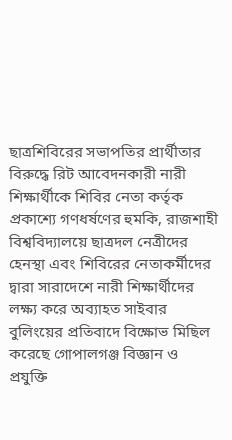ছাত্রশিবিরের সভাপতির প্রার্থীতার বিরুদ্ধে রিট আবেদনকারী নারী শিক্ষার্থীকে শিবির নেতা কর্তৃক প্রকাশ্যে গণধর্ষণের হুমকি, রাজশাহী বিশ্ববিদ্যালয়ে ছাত্রদল নেত্রীদের হেনস্থা এবং শিবিরের নেতাকর্মীদের দ্বারা সারাদেশে নারী শিক্ষার্থীদের লক্ষ্য করে অব্যাহত সাইবার বুলিংয়ের প্রতিবাদে বিক্ষোভ মিছিল করেছে গোপালগঞ্জ বিজ্ঞান ও প্রযুক্তি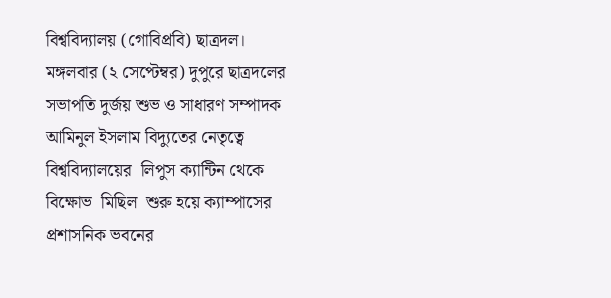বিশ্ববিদ্যালয় (গোবিপ্রবি) ছাত্রদল।
মঙ্গলবার (২ সেপ্টেম্বর) দুপুরে ছাত্রদলের সভাপতি দুর্জয় শুভ ও সাধারণ সম্পাদক আমিনুল ইসলাম বিদ্যুতের নেতৃত্বে বিশ্ববিদ্যালয়ের  লিপুস ক্যান্টিন থেকে বিক্ষোভ  মিছিল  শুরু হয়ে ক্যাম্পাসের প্রশাসনিক ভবনের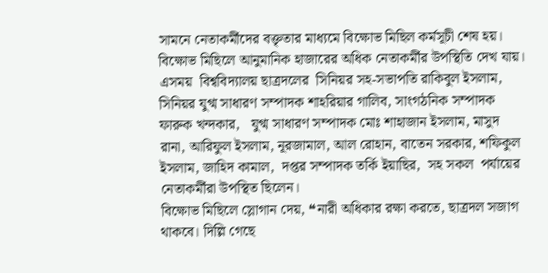সামনে নেতাকর্মীদের বক্তৃতার মাধ্যমে বিক্ষোভ মিছিল কর্মসূচী শেষ হয়। বিক্ষোভ মিছিলে আনুমানিক হাজারের অধিক নেতাকর্মীর উপস্থিতি দেখ যায়।
এসময়  বিশ্ববিদ্যালয় ছাত্রদলের  সিনিয়র সহ-সভাপতি রাকিবুল ইসলাম,  সিনিয়র যুগ্ম সাধারণ সম্পাদক শাহরিয়ার গালিব, সাংগঠনিক সম্পাদক ফারুক খন্দকার,   যুগ্ম সাধারণ সম্পাদক মোঃ শাহাজান ইসলাম, মাসুদ রানা, আরিফুল ইসলাম, নূরজামাল, আল রোহান, বাতেন সরকার, শফিকুল ইসলাম, জাহিদ কামাল,  দপ্তর সম্পাদক তর্কি ইয়াছির,  সহ সকল  পর্যায়ের নেতাকর্মীরা উপস্থিত ছিলেন।
বিক্ষোভ মিছিলে স্লোগান দেয়, ❝নারী অধিকার রক্ষা করতে, ছাত্রদল সজাগ থাকবে। দিল্লি গেছে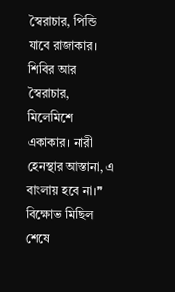স্বৈরাচার, পিন্ডি যাবে রাজাকার। শিবির আর স্বৈরাচার, মিলেমিশে একাকার। নারী হেনস্থার আস্তানা, এ বাংলায় হবে না।❞
বিক্ষোভ মিছিল শেষে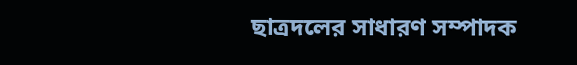ছাত্রদলের সাধারণ সম্পাদক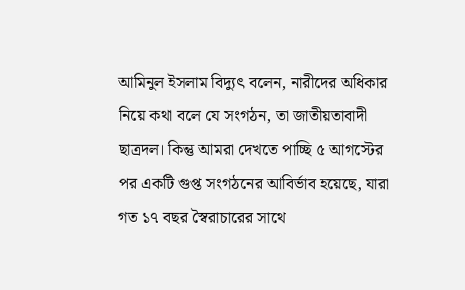আমিনুল ইসলাম বিদ্যুৎ বলেন, নারীদের অধিকার নিয়ে কথা বলে যে সংগঠন, তা জাতীয়তাবাদী ছাত্রদল। কিন্তু আমরা দেখতে পাচ্ছি ৫ আগস্টের পর একটি গুপ্ত সংগঠনের আবির্ভাব হয়েছে, যারা গত ১৭ বছর স্বৈরাচারের সাথে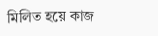মিলিত হয়ে কাজ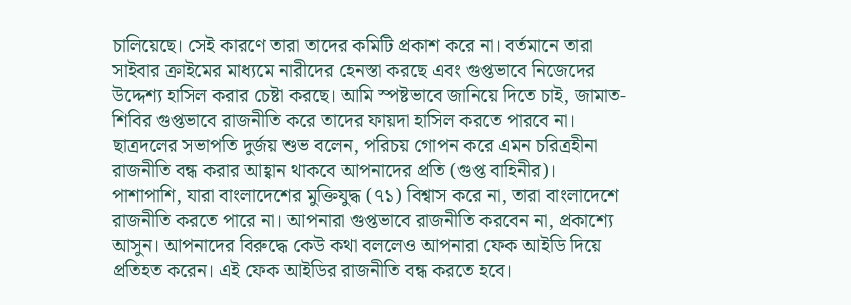চালিয়েছে। সেই কারণে তারা তাদের কমিটি প্রকাশ করে না। বর্তমানে তারা সাইবার ক্রাইমের মাধ্যমে নারীদের হেনস্তা করছে এবং গুপ্তভাবে নিজেদের উদ্দেশ্য হাসিল করার চেষ্টা করছে। আমি স্পষ্টভাবে জানিয়ে দিতে চাই, জামাত-শিবির গুপ্তভাবে রাজনীতি করে তাদের ফায়দা হাসিল করতে পারবে না।
ছাত্রদলের সভাপতি দুর্জয় শুভ বলেন, পরিচয় গোপন করে এমন চরিত্রহীনা রাজনীতি বন্ধ করার আহ্বান থাকবে আপনাদের প্রতি (গুপ্ত বাহিনীর)। পাশাপাশি, যারা বাংলাদেশের মুক্তিযুদ্ধ (৭১) বিশ্বাস করে না, তারা বাংলাদেশে রাজনীতি করতে পারে না। আপনারা গুপ্তভাবে রাজনীতি করবেন না, প্রকাশ্যে আসুন। আপনাদের বিরুদ্ধে কেউ কথা বললেও আপনারা ফেক আইডি দিয়ে প্রতিহত করেন। এই ফেক আইডির রাজনীতি বন্ধ করতে হবে।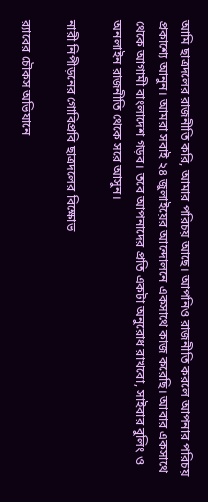আমি ছাত্রদলের রাজনীতি করি, আমার পরিচয় আছে। আপনিও রাজনীতি করলে আপনার পরিচয় প্রকাশ্যে আনুন। আমরা সবাই ২৪ জুলাইয়ের আন্দোলনে একসাথে কাজ করেছি। আবার একসাথে থেকে আগামী বাংলাদেশ গড়ব। তবে আপনাদের প্রতি একটা অনুরোধ রাখবো, সাইবার বুলিং ও অনলাইন রাজনীতি থেকে সরে আসুন।

নারী নিপীড়নের গোবিপ্রবি ছাত্রদলের বিক্ষোভ

র‌্যাবের চৌকস অভিযানে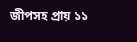জীপসহ প্রায় ১১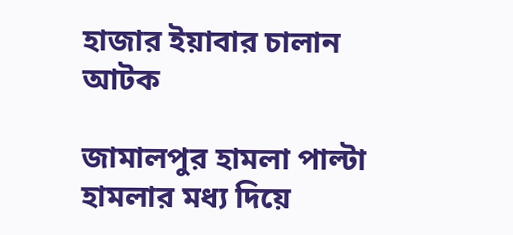হাজার ইয়াবার চালান আটক

জামালপুর হামলা পাল্টা হামলার মধ্য দিয়ে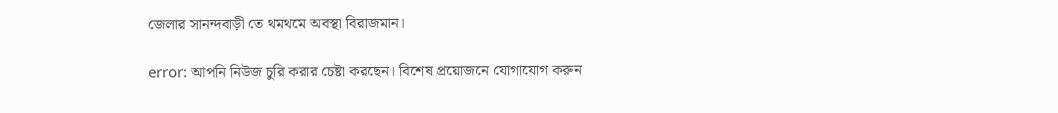জেলার সানন্দবাড়ী তে থমথমে অবস্থা বিরাজমান।

error: আপনি নিউজ চুরি করার চেষ্টা করছেন। বিশেষ প্রয়োজনে যোগাযোগ করুন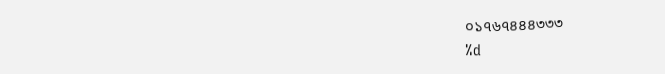০১৭৬৭৪৪৪৩৩৩
%d